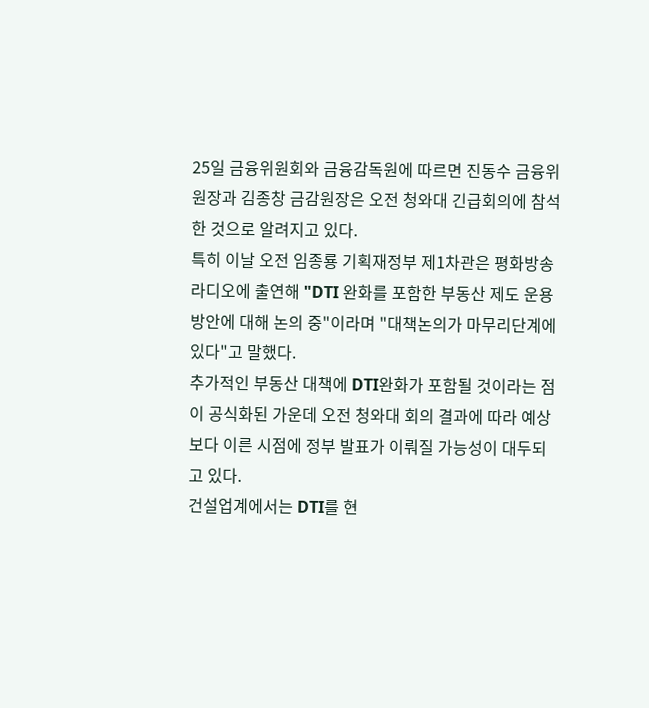25일 금융위원회와 금융감독원에 따르면 진동수 금융위원장과 김종창 금감원장은 오전 청와대 긴급회의에 참석한 것으로 알려지고 있다.
특히 이날 오전 임종룡 기획재정부 제1차관은 평화방송 라디오에 출연해 "DTI 완화를 포함한 부동산 제도 운용방안에 대해 논의 중"이라며 "대책논의가 마무리단계에 있다"고 말했다.
추가적인 부동산 대책에 DTI완화가 포함될 것이라는 점이 공식화된 가운데 오전 청와대 회의 결과에 따라 예상보다 이른 시점에 정부 발표가 이뤄질 가능성이 대두되고 있다.
건설업계에서는 DTI를 현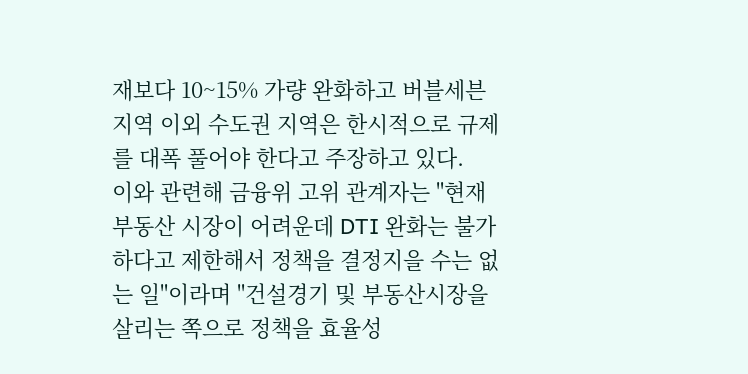재보다 10~15% 가량 완화하고 버블세븐 지역 이외 수도권 지역은 한시적으로 규제를 대폭 풀어야 한다고 주장하고 있다.
이와 관련해 금융위 고위 관계자는 "현재 부동산 시장이 어려운데 DTI 완화는 불가하다고 제한해서 정책을 결정지을 수는 없는 일"이라며 "건설경기 및 부동산시장을 살리는 쪽으로 정책을 효율성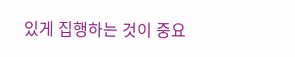있게 집행하는 것이 중요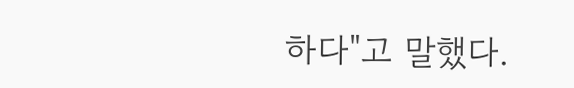하다"고 말했다.